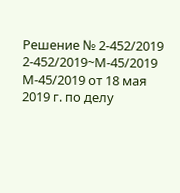Решение № 2-452/2019 2-452/2019~М-45/2019 М-45/2019 от 18 мая 2019 г. по делу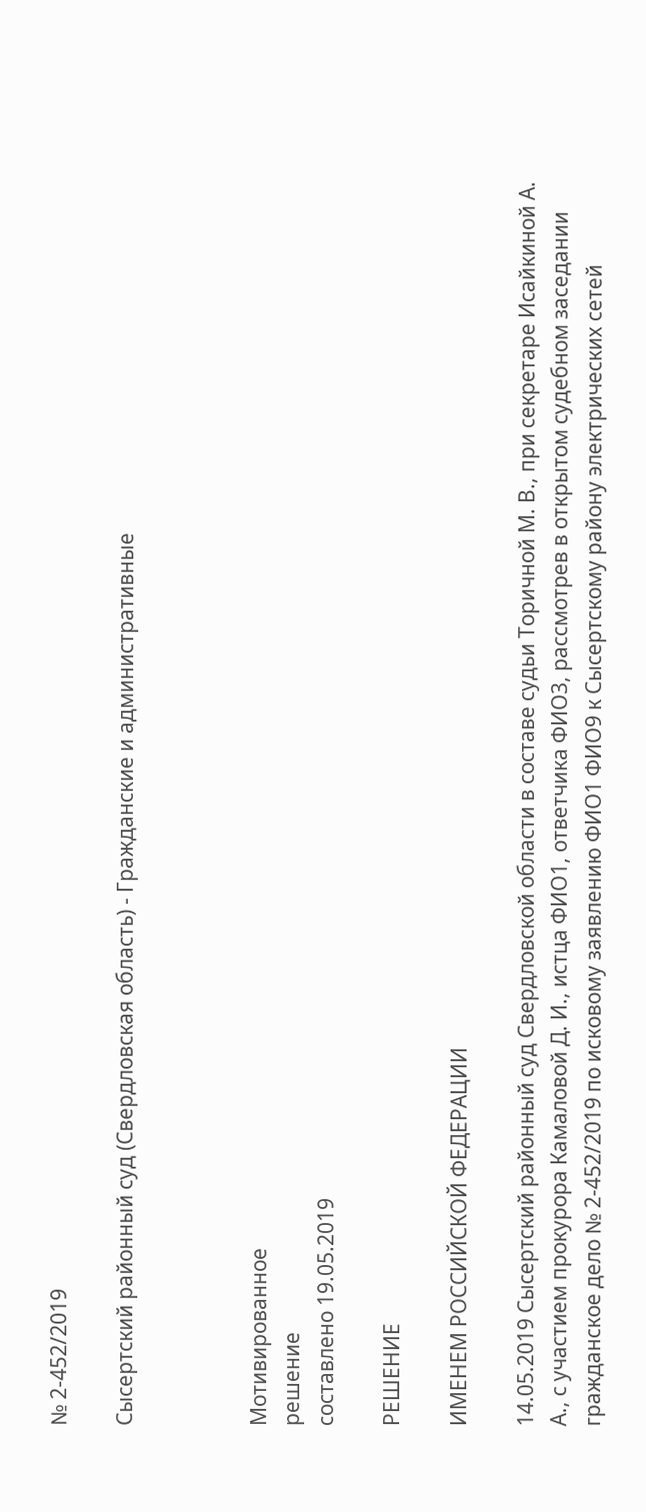№ 2-452/2019

Сысертский районный суд (Свердловская область) - Гражданские и административные



Мотивированное
решение
составлено 19.05.2019

РЕШЕНИЕ

ИМЕНЕМ РОССИЙСКОЙ ФЕДЕРАЦИИ

14.05.2019 Сысертский районный суд Свердловской области в составе судьи Торичной М. В., при секретаре Исайкиной А. А., с участием прокурора Камаловой Д. И., истца ФИО1, ответчика ФИО3, рассмотрев в открытом судебном заседании гражданское дело № 2-452/2019 по исковому заявлению ФИО1 ФИО9 к Сысертскому району электрических сетей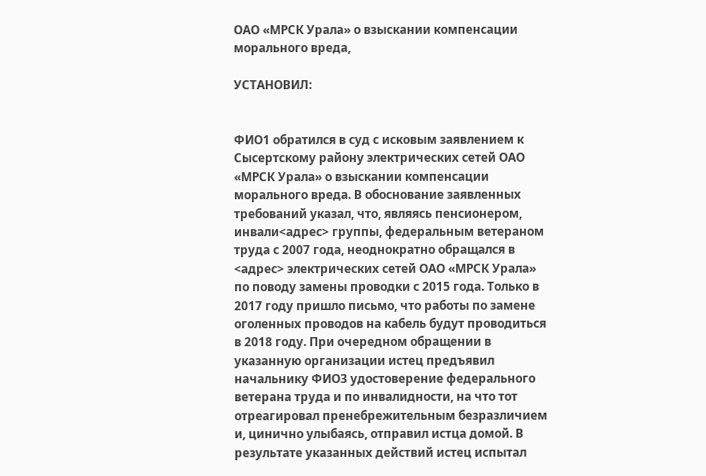ОАО «МРСК Урала» о взыскании компенсации морального вреда,

УСТАНОВИЛ:


ФИО1 обратился в суд с исковым заявлением к Сысертскому району электрических сетей ОАО «МРСК Урала» о взыскании компенсации морального вреда. В обоснование заявленных требований указал, что, являясь пенсионером, инвали<адрес> группы, федеральным ветераном труда с 2007 года, неоднократно обращался в <адрес> электрических сетей ОАО «МРСК Урала» по поводу замены проводки с 2015 года. Только в 2017 году пришло письмо, что работы по замене оголенных проводов на кабель будут проводиться в 2018 году. При очередном обращении в указанную организации истец предъявил начальнику ФИО3 удостоверение федерального ветерана труда и по инвалидности, на что тот отреагировал пренебрежительным безразличием и, цинично улыбаясь, отправил истца домой. В результате указанных действий истец испытал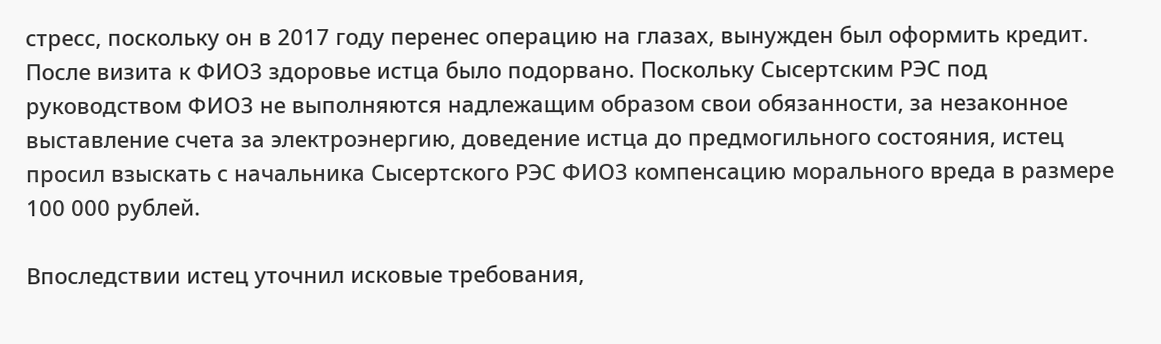стресс, поскольку он в 2017 году перенес операцию на глазах, вынужден был оформить кредит. После визита к ФИО3 здоровье истца было подорвано. Поскольку Сысертским РЭС под руководством ФИО3 не выполняются надлежащим образом свои обязанности, за незаконное выставление счета за электроэнергию, доведение истца до предмогильного состояния, истец просил взыскать с начальника Сысертского РЭС ФИО3 компенсацию морального вреда в размере 100 000 рублей.

Впоследствии истец уточнил исковые требования,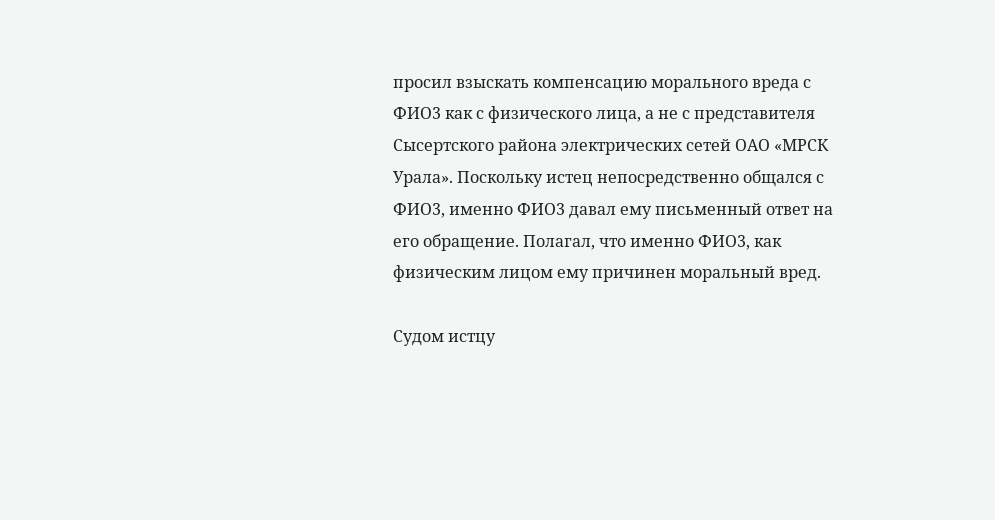просил взыскать компенсацию морального вреда с ФИО3 как с физического лица, а не с представителя Сысертского района электрических сетей ОАО «МРСК Урала». Поскольку истец непосредственно общался с ФИО3, именно ФИО3 давал ему письменный ответ на его обращение. Полагал, что именно ФИО3, как физическим лицом ему причинен моральный вред.

Судом истцу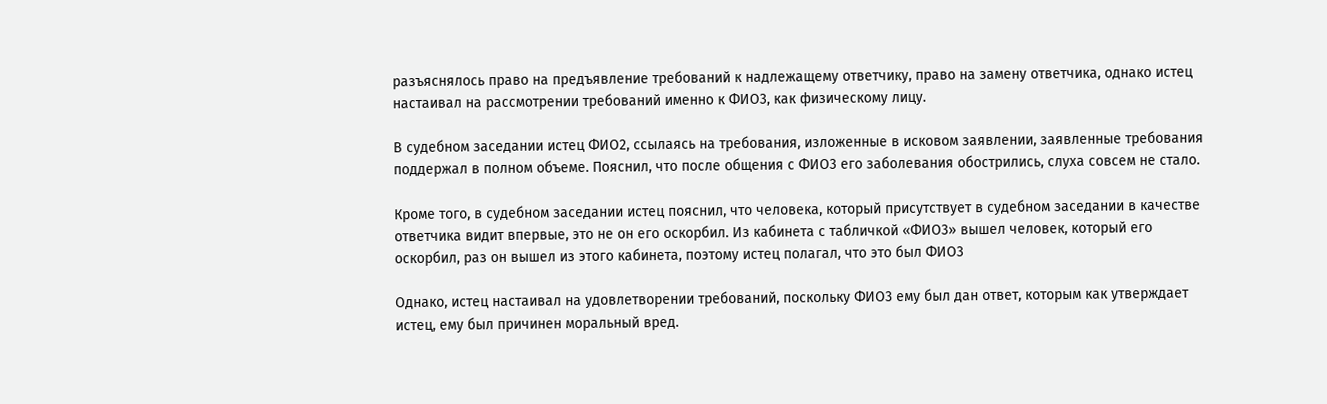разъяснялось право на предъявление требований к надлежащему ответчику, право на замену ответчика, однако истец настаивал на рассмотрении требований именно к ФИО3, как физическому лицу.

В судебном заседании истец ФИО2, ссылаясь на требования, изложенные в исковом заявлении, заявленные требования поддержал в полном объеме. Пояснил, что после общения с ФИО3 его заболевания обострились, слуха совсем не стало.

Кроме того, в судебном заседании истец пояснил, что человека, который присутствует в судебном заседании в качестве ответчика видит впервые, это не он его оскорбил. Из кабинета с табличкой «ФИО3» вышел человек, который его оскорбил, раз он вышел из этого кабинета, поэтому истец полагал, что это был ФИО3

Однако, истец настаивал на удовлетворении требований, поскольку ФИО3 ему был дан ответ, которым как утверждает истец, ему был причинен моральный вред.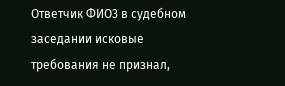Ответчик ФИО3 в судебном заседании исковые требования не признал,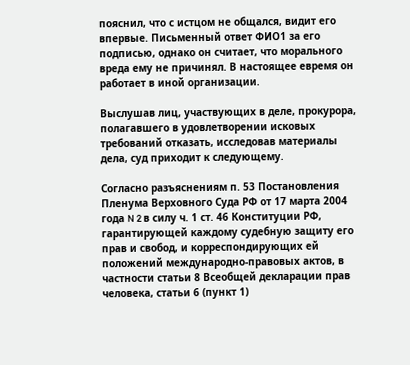пояснил, что с истцом не общался, видит его впервые. Письменный ответ ФИО1 за его подписью, однако он считает, что морального вреда ему не причинял. В настоящее евремя он работает в иной организации.

Выслушав лиц, участвующих в деле, прокурора, полагавшего в удовлетворении исковых требований отказать, исследовав материалы дела, суд приходит к следующему.

Согласно разъяснениям п. 53 Постановления Пленума Верховного Суда РФ от 17 марта 2004 года N 2 в силу ч. 1 ст. 46 Конституции РФ, гарантирующей каждому судебную защиту его прав и свобод, и корреспондирующих ей положений международно-правовых актов, в частности статьи 8 Всеобщей декларации прав человека, статьи 6 (пункт 1)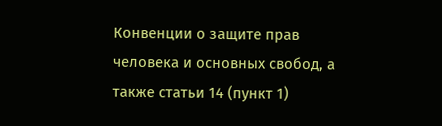Конвенции о защите прав человека и основных свобод, а также статьи 14 (пункт 1)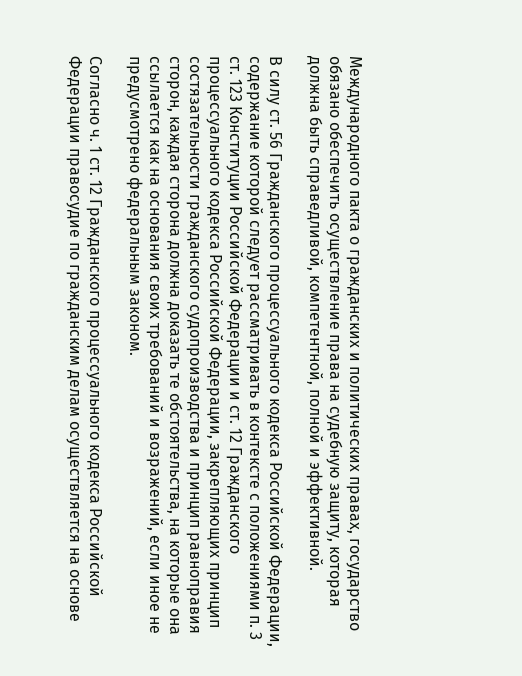Международного пакта о гражданских и политических правах, государство обязано обеспечить осуществление права на судебную защиту, которая должна быть справедливой, компетентной, полной и эффективной.

В силу ст. 56 Гражданского процессуального кодекса Российской Федерации, содержание которой следует рассматривать в контексте с положениями п. 3 ст. 123 Конституции Российской Федерации и ст. 12 Гражданского процессуального кодекса Российской Федерации, закрепляющих принцип состязательности гражданского судопроизводства и принцип равноправия сторон, каждая сторона должна доказать те обстоятельства, на которые она ссылается как на основания своих требований и возражений, если иное не предусмотрено федеральным законом.

Согласно ч. 1 ст. 12 Гражданского процессуального кодекса Российской Федерации правосудие по гражданским делам осуществляется на основе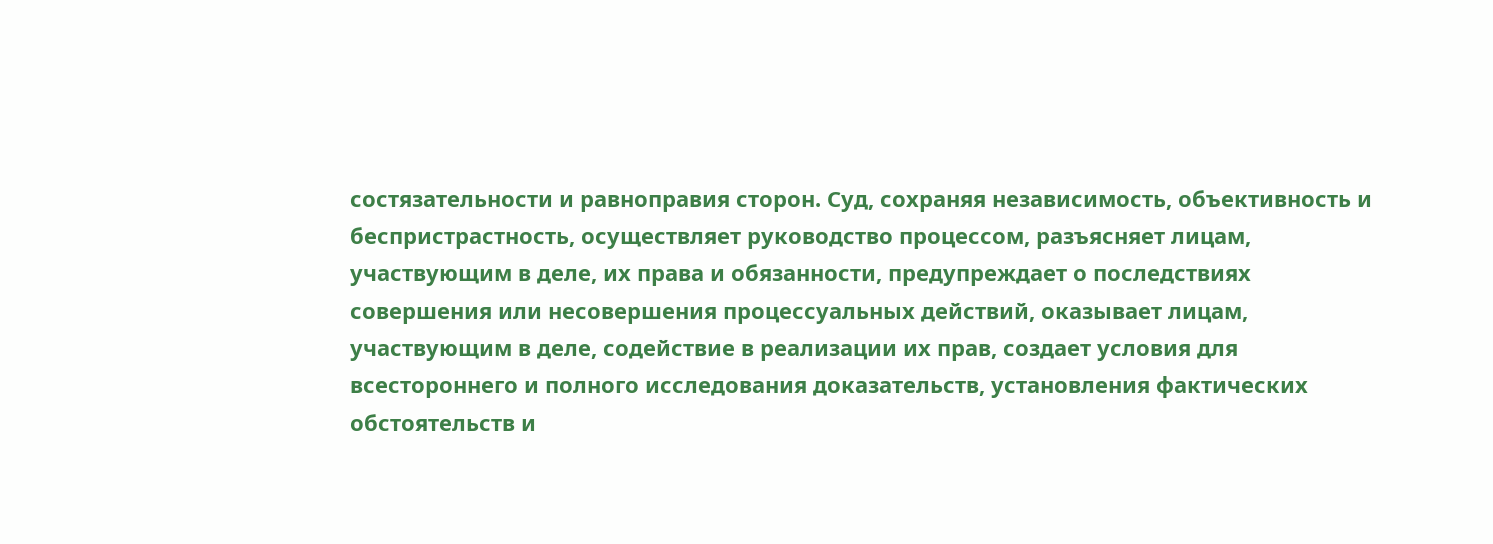состязательности и равноправия сторон. Суд, сохраняя независимость, объективность и беспристрастность, осуществляет руководство процессом, разъясняет лицам, участвующим в деле, их права и обязанности, предупреждает о последствиях совершения или несовершения процессуальных действий, оказывает лицам, участвующим в деле, содействие в реализации их прав, создает условия для всестороннего и полного исследования доказательств, установления фактических обстоятельств и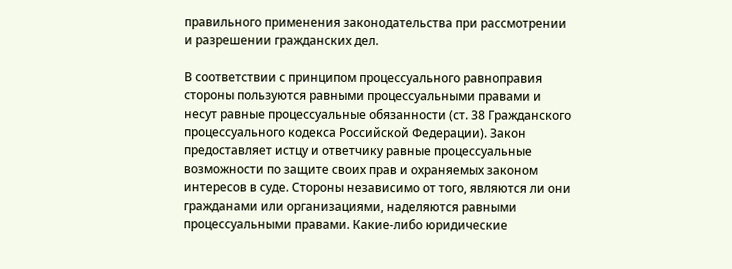правильного применения законодательства при рассмотрении и разрешении гражданских дел.

В соответствии с принципом процессуального равноправия стороны пользуются равными процессуальными правами и несут равные процессуальные обязанности (ст. 38 Гражданского процессуального кодекса Российской Федерации). Закон предоставляет истцу и ответчику равные процессуальные возможности по защите своих прав и охраняемых законом интересов в суде. Стороны независимо от того, являются ли они гражданами или организациями, наделяются равными процессуальными правами. Какие-либо юридические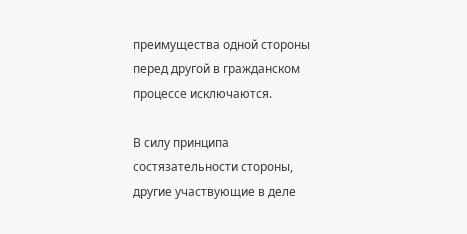преимущества одной стороны перед другой в гражданском процессе исключаются.

В силу принципа состязательности стороны, другие участвующие в деле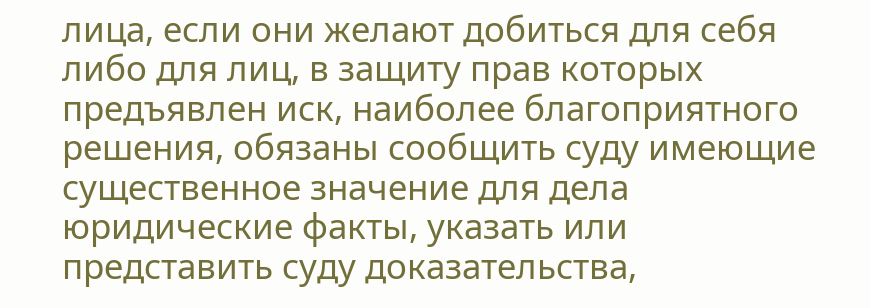лица, если они желают добиться для себя либо для лиц, в защиту прав которых предъявлен иск, наиболее благоприятного решения, обязаны сообщить суду имеющие существенное значение для дела юридические факты, указать или представить суду доказательства,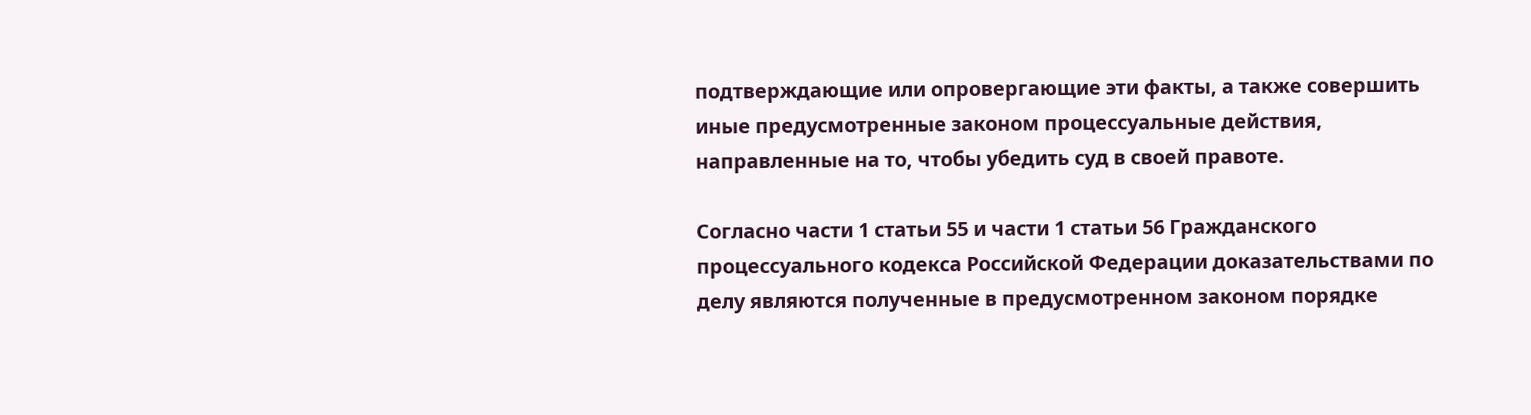подтверждающие или опровергающие эти факты, а также совершить иные предусмотренные законом процессуальные действия, направленные на то, чтобы убедить суд в своей правоте.

Согласно части 1 статьи 55 и части 1 статьи 56 Гражданского процессуального кодекса Российской Федерации доказательствами по делу являются полученные в предусмотренном законом порядке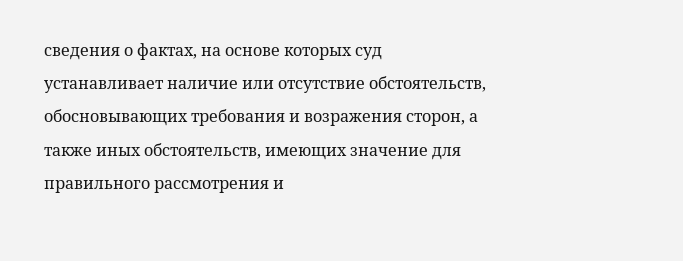сведения о фактах, на основе которых суд устанавливает наличие или отсутствие обстоятельств, обосновывающих требования и возражения сторон, а также иных обстоятельств, имеющих значение для правильного рассмотрения и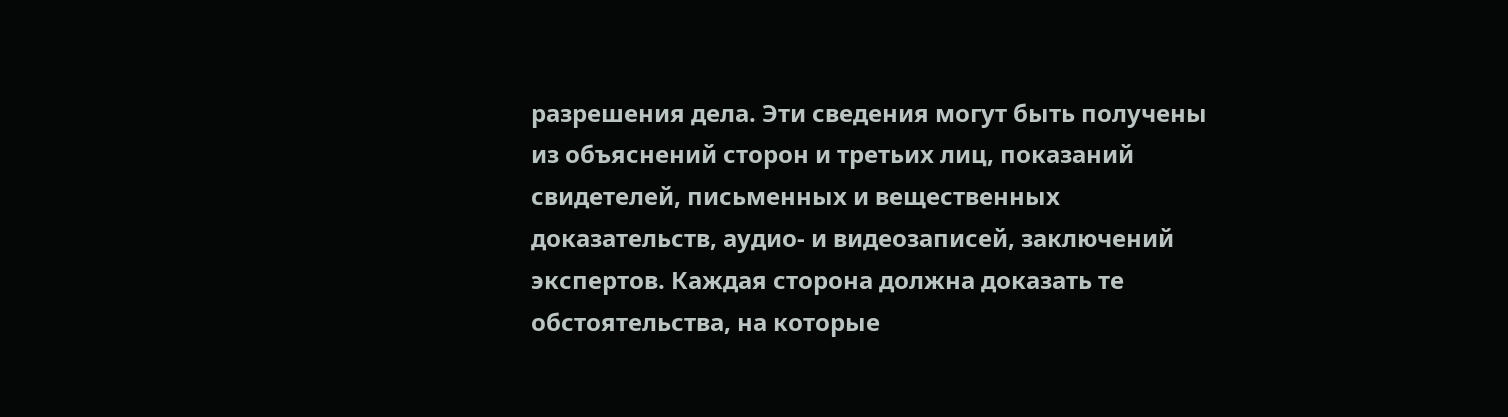разрешения дела. Эти сведения могут быть получены из объяснений сторон и третьих лиц, показаний свидетелей, письменных и вещественных доказательств, аудио- и видеозаписей, заключений экспертов. Каждая сторона должна доказать те обстоятельства, на которые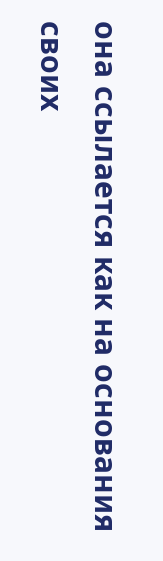она ссылается как на основания своих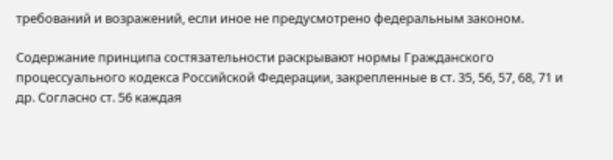требований и возражений, если иное не предусмотрено федеральным законом.

Содержание принципа состязательности раскрывают нормы Гражданского процессуального кодекса Российской Федерации, закрепленные в ст. 35, 56, 57, 68, 71 и др. Согласно ст. 56 каждая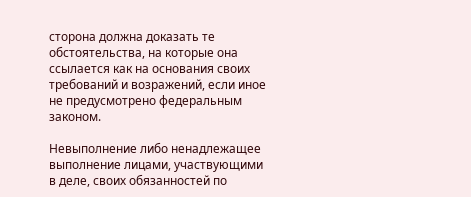сторона должна доказать те обстоятельства, на которые она ссылается как на основания своих требований и возражений, если иное не предусмотрено федеральным законом.

Невыполнение либо ненадлежащее выполнение лицами, участвующими в деле, своих обязанностей по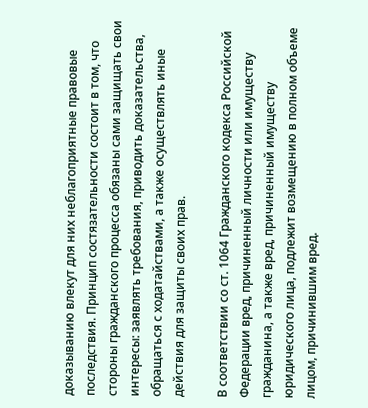доказыванию влекут для них неблагоприятные правовые последствия. Принцип состязательности состоит в том, что стороны гражданского процесса обязаны сами защищать свои интересы: заявлять требования, приводить доказательства, обращаться с ходатайствами, а также осуществлять иные действия для защиты своих прав.

В соответствии со ст. 1064 Гражданского кодекса Российской Федерации вред, причиненный личности или имуществу гражданина, а также вред, причиненный имуществу юридического лица, подлежит возмещению в полном объеме лицом, причинившим вред.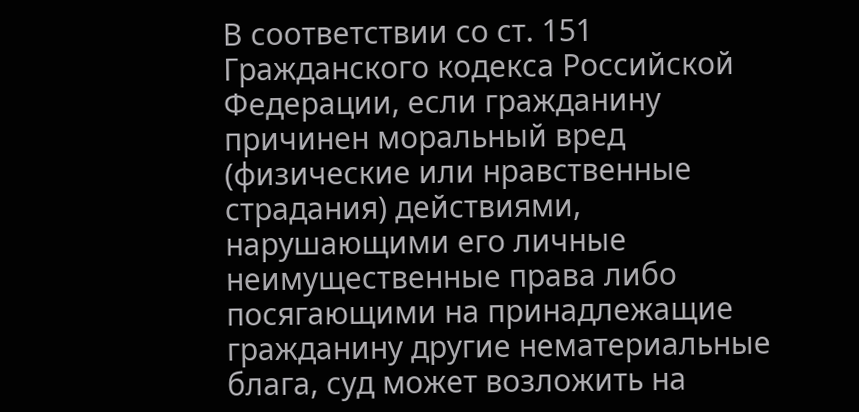В соответствии со ст. 151 Гражданского кодекса Российской Федерации, если гражданину причинен моральный вред (физические или нравственные страдания) действиями, нарушающими его личные неимущественные права либо посягающими на принадлежащие гражданину другие нематериальные блага, суд может возложить на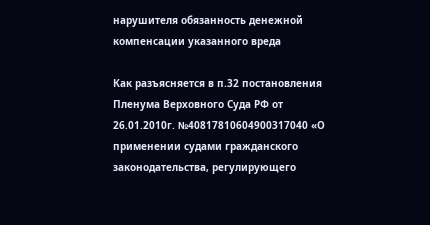нарушителя обязанность денежной компенсации указанного вреда

Как разъясняется в п.32 постановления Пленума Верховного Суда РФ от 26.01.2010г. №40817810604900317040 «О применении судами гражданского законодательства, регулирующего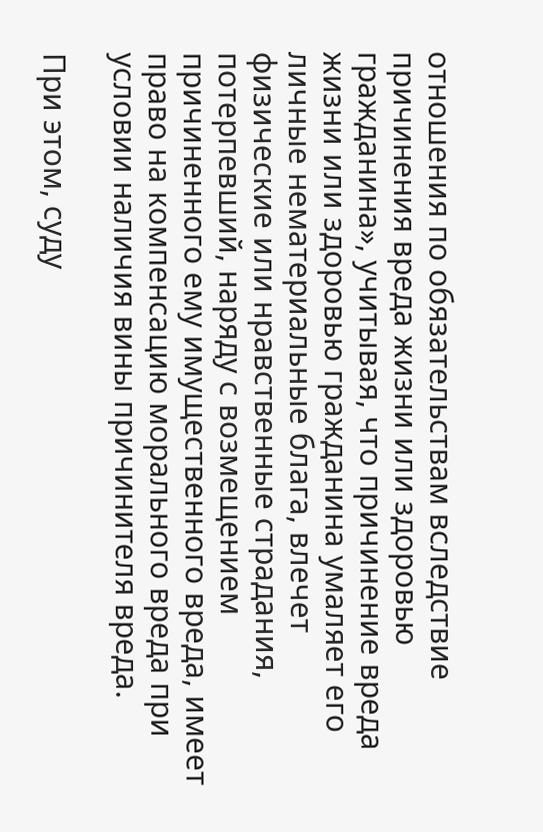отношения по обязательствам вследствие причинения вреда жизни или здоровью гражданина», учитывая, что причинение вреда жизни или здоровью гражданина умаляет его личные нематериальные блага, влечет физические или нравственные страдания, потерпевший, наряду с возмещением причиненного ему имущественного вреда, имеет право на компенсацию морального вреда при условии наличия вины причинителя вреда.

При этом, суду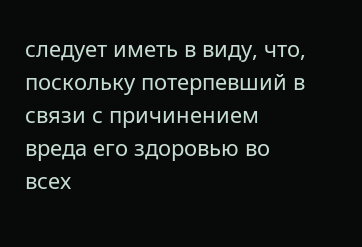следует иметь в виду, что, поскольку потерпевший в связи с причинением вреда его здоровью во всех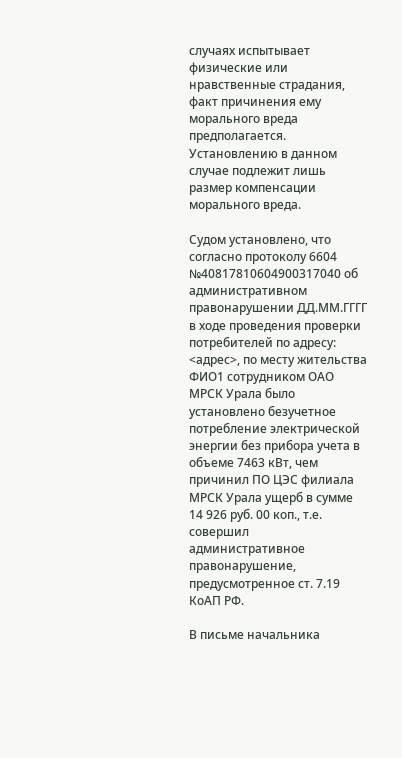случаях испытывает физические или нравственные страдания, факт причинения ему морального вреда предполагается. Установлению в данном случае подлежит лишь размер компенсации морального вреда.

Судом установлено, что согласно протоколу 6604 №40817810604900317040 об административном правонарушении ДД.ММ.ГГГГ в ходе проведения проверки потребителей по адресу: <адрес>, по месту жительства ФИО1 сотрудником ОАО МРСК Урала было установлено безучетное потребление электрической энергии без прибора учета в объеме 7463 кВт, чем причинил ПО ЦЭС филиала МРСК Урала ущерб в сумме 14 926 руб. 00 коп., т.е. совершил административное правонарушение, предусмотренное ст. 7.19 КоАП РФ.

В письме начальника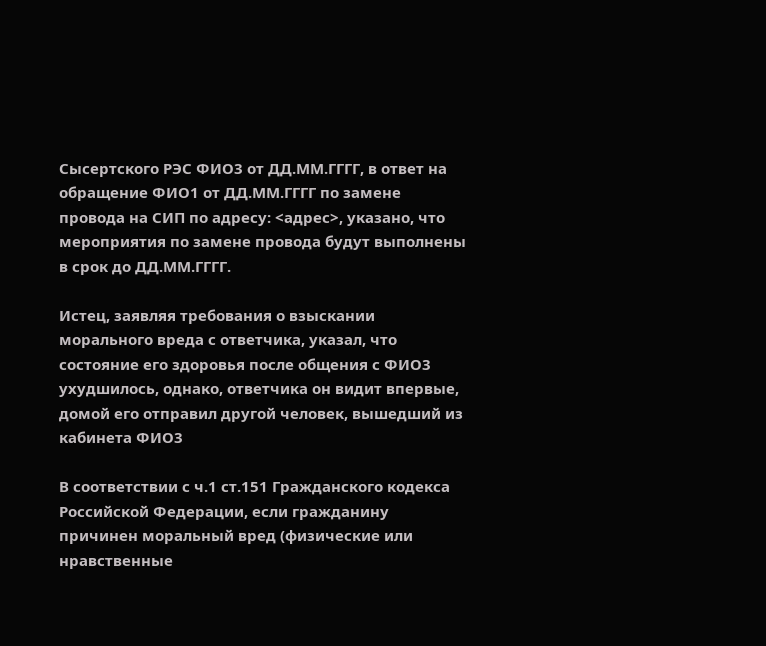Сысертского РЭС ФИО3 от ДД.ММ.ГГГГ, в ответ на обращение ФИО1 от ДД.ММ.ГГГГ по замене провода на СИП по адресу: <адрес>, указано, что мероприятия по замене провода будут выполнены в срок до ДД.ММ.ГГГГ.

Истец, заявляя требования о взыскании морального вреда с ответчика, указал, что состояние его здоровья после общения с ФИО3 ухудшилось, однако, ответчика он видит впервые, домой его отправил другой человек, вышедший из кабинета ФИО3

В соответствии с ч.1 ст.151 Гражданского кодекса Российской Федерации, если гражданину причинен моральный вред (физические или нравственные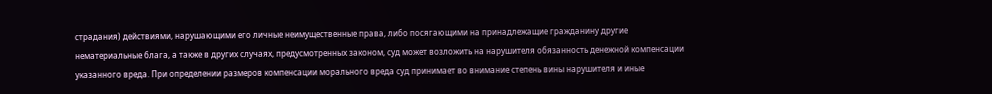страдания) действиями, нарушающими его личные неимущественные права, либо посягающими на принадлежащие гражданину другие нематериальные блага, а также в других случаях, предусмотренных законом, суд может возложить на нарушителя обязанность денежной компенсации указанного вреда. При определении размеров компенсации морального вреда суд принимает во внимание степень вины нарушителя и иные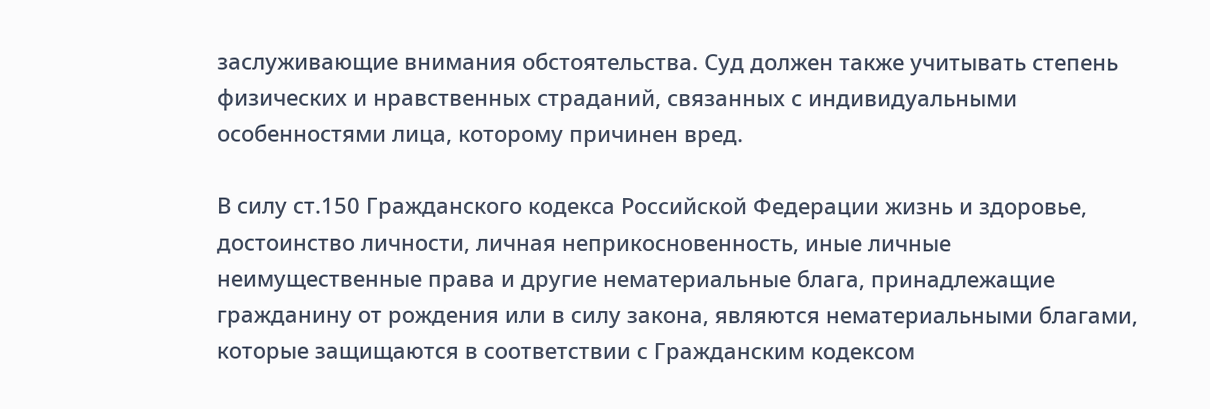заслуживающие внимания обстоятельства. Суд должен также учитывать степень физических и нравственных страданий, связанных с индивидуальными особенностями лица, которому причинен вред.

В силу ст.150 Гражданского кодекса Российской Федерации жизнь и здоровье, достоинство личности, личная неприкосновенность, иные личные неимущественные права и другие нематериальные блага, принадлежащие гражданину от рождения или в силу закона, являются нематериальными благами, которые защищаются в соответствии с Гражданским кодексом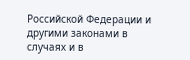Российской Федерации и другими законами в случаях и в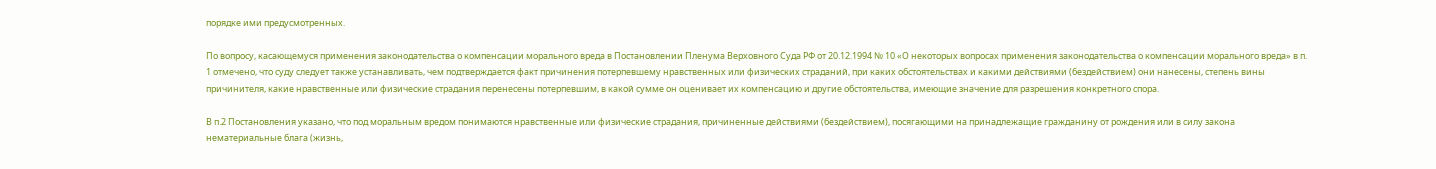порядке ими предусмотренных.

По вопросу, касающемуся применения законодательства о компенсации морального вреда в Постановлении Пленума Верховного Суда РФ от 20.12.1994 № 10 «О некоторых вопросах применения законодательства о компенсации морального вреда» в п. 1 отмечено, что суду следует также устанавливать, чем подтверждается факт причинения потерпевшему нравственных или физических страданий, при каких обстоятельствах и какими действиями (бездействием) они нанесены, степень вины причинителя, какие нравственные или физические страдания перенесены потерпевшим, в какой сумме он оценивает их компенсацию и другие обстоятельства, имеющие значение для разрешения конкретного спора.

В п.2 Постановления указано, что под моральным вредом понимаются нравственные или физические страдания, причиненные действиями (бездействием), посягающими на принадлежащие гражданину от рождения или в силу закона нематериальные блага (жизнь,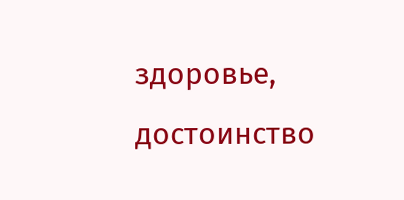здоровье, достоинство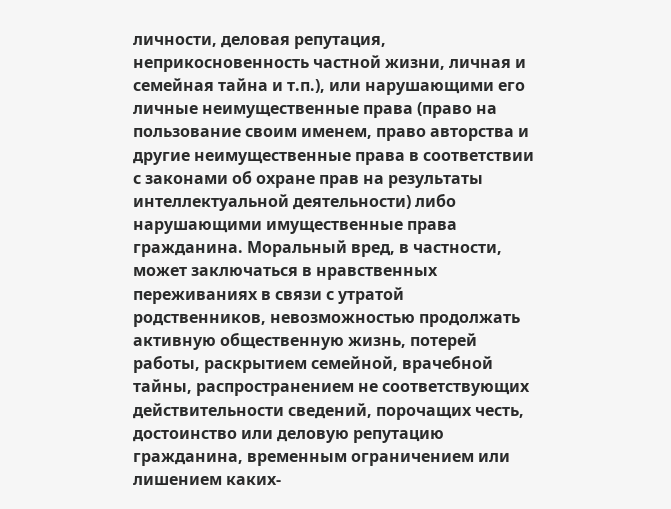личности, деловая репутация, неприкосновенность частной жизни, личная и семейная тайна и т.п.), или нарушающими его личные неимущественные права (право на пользование своим именем, право авторства и другие неимущественные права в соответствии с законами об охране прав на результаты интеллектуальной деятельности) либо нарушающими имущественные права гражданина. Моральный вред, в частности, может заключаться в нравственных переживаниях в связи с утратой родственников, невозможностью продолжать активную общественную жизнь, потерей работы, раскрытием семейной, врачебной тайны, распространением не соответствующих действительности сведений, порочащих честь, достоинство или деловую репутацию гражданина, временным ограничением или лишением каких-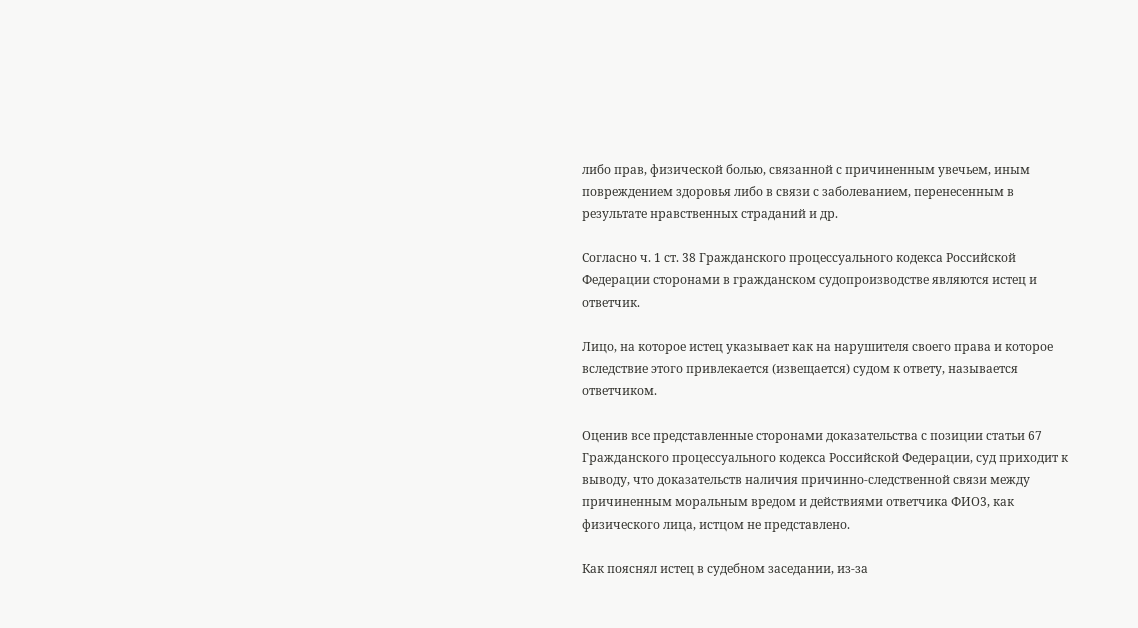либо прав, физической болью, связанной с причиненным увечьем, иным повреждением здоровья либо в связи с заболеванием, перенесенным в результате нравственных страданий и др.

Согласно ч. 1 ст. 38 Гражданского процессуального кодекса Российской Федерации сторонами в гражданском судопроизводстве являются истец и ответчик.

Лицо, на которое истец указывает как на нарушителя своего права и которое вследствие этого привлекается (извещается) судом к ответу, называется ответчиком.

Оценив все представленные сторонами доказательства с позиции статьи 67 Гражданского процессуального кодекса Российской Федерации, суд приходит к выводу, что доказательств наличия причинно-следственной связи между причиненным моральным вредом и действиями ответчика ФИО3, как физического лица, истцом не представлено.

Как пояснял истец в судебном заседании, из-за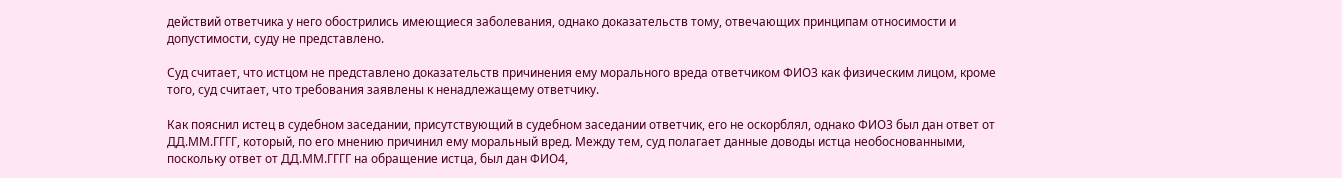действий ответчика у него обострились имеющиеся заболевания, однако доказательств тому, отвечающих принципам относимости и допустимости, суду не представлено.

Суд считает, что истцом не представлено доказательств причинения ему морального вреда ответчиком ФИО3 как физическим лицом, кроме того, суд считает, что требования заявлены к ненадлежащему ответчику.

Как пояснил истец в судебном заседании, присутствующий в судебном заседании ответчик, его не оскорблял, однако ФИО3 был дан ответ от ДД.ММ.ГГГГ, который, по его мнению причинил ему моральный вред. Между тем, суд полагает данные доводы истца необоснованными, поскольку ответ от ДД.ММ.ГГГГ на обращение истца, был дан ФИО4,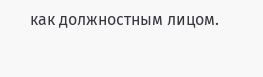как должностным лицом.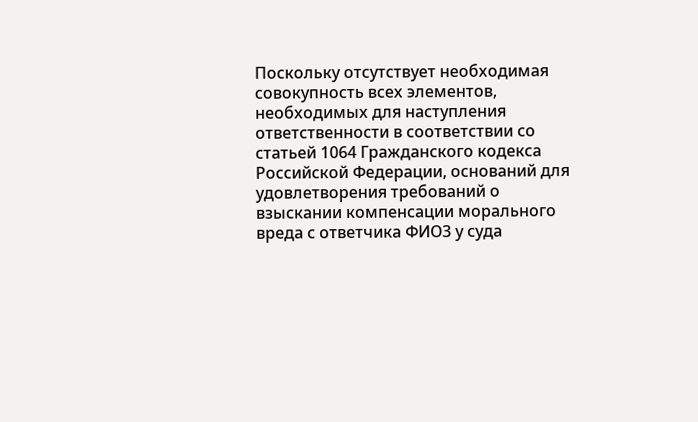Поскольку отсутствует необходимая совокупность всех элементов, необходимых для наступления ответственности в соответствии со статьей 1064 Гражданского кодекса Российской Федерации, оснований для удовлетворения требований о взыскании компенсации морального вреда с ответчика ФИО3 у суда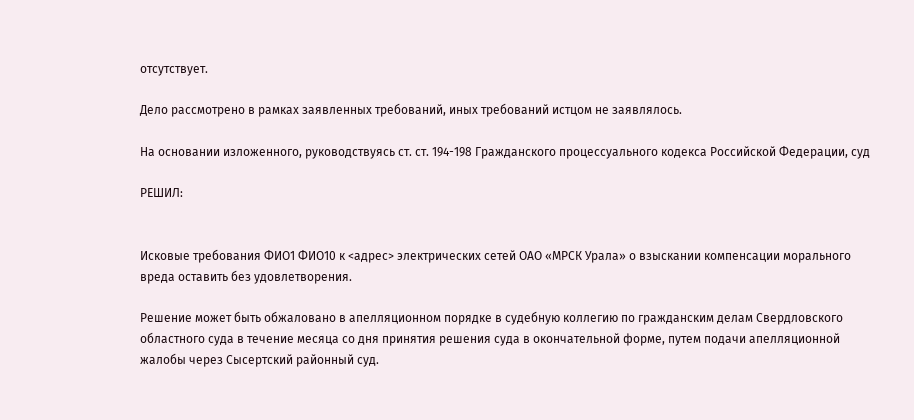отсутствует.

Дело рассмотрено в рамках заявленных требований, иных требований истцом не заявлялось.

На основании изложенного, руководствуясь ст. ст. 194-198 Гражданского процессуального кодекса Российской Федерации, суд

РЕШИЛ:


Исковые требования ФИО1 ФИО10 к <адрес> электрических сетей ОАО «МРСК Урала» о взыскании компенсации морального вреда оставить без удовлетворения.

Решение может быть обжаловано в апелляционном порядке в судебную коллегию по гражданским делам Свердловского областного суда в течение месяца со дня принятия решения суда в окончательной форме, путем подачи апелляционной жалобы через Сысертский районный суд.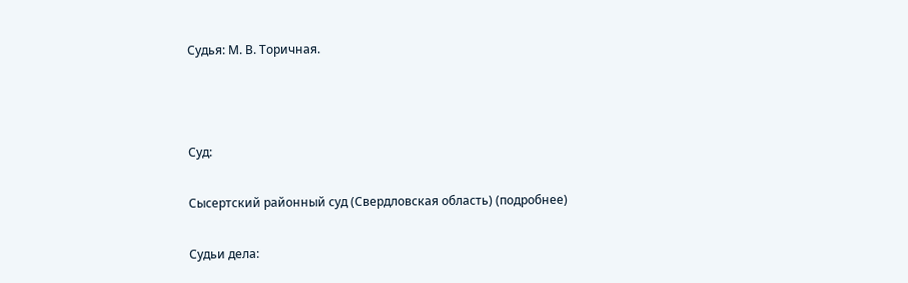Судья: М. В. Торичная.



Суд:

Сысертский районный суд (Свердловская область) (подробнее)

Судьи дела: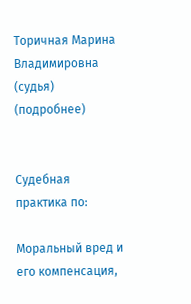Торичная Марина Владимировна (судья) (подробнее)


Судебная практика по:

Моральный вред и его компенсация,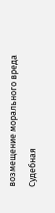возмещение морального вреда
Судебная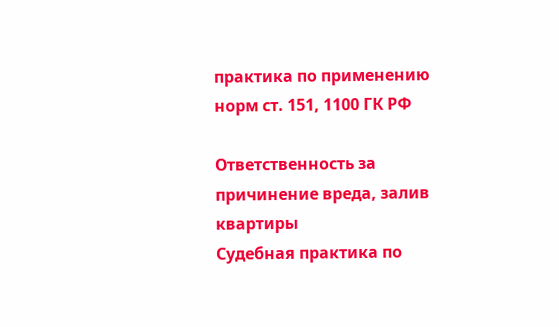практика по применению норм ст. 151, 1100 ГК РФ

Ответственность за причинение вреда, залив квартиры
Судебная практика по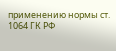применению нормы ст. 1064 ГК РФ